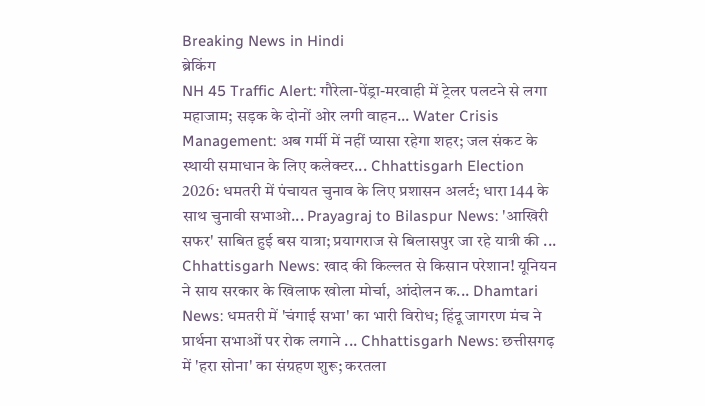Breaking News in Hindi
ब्रेकिंग
NH 45 Traffic Alert: गौरेला-पेंड्रा-मरवाही में ट्रेलर पलटने से लगा महाजाम; सड़क के दोनों ओर लगी वाहन... Water Crisis Management: अब गर्मी में नहीं प्यासा रहेगा शहर; जल संकट के स्थायी समाधान के लिए कलेक्टर... Chhattisgarh Election 2026: धमतरी में पंचायत चुनाव के लिए प्रशासन अलर्ट; धारा 144 के साथ चुनावी सभाओ... Prayagraj to Bilaspur News: 'आखिरी सफर' साबित हुई बस यात्रा; प्रयागराज से बिलासपुर जा रहे यात्री की ... Chhattisgarh News: खाद की किल्लत से किसान परेशान! यूनियन ने साय सरकार के खिलाफ खोला मोर्चा, आंदोलन क... Dhamtari News: धमतरी में 'चंगाई सभा' का भारी विरोध; हिंदू जागरण मंच ने प्रार्थना सभाओं पर रोक लगाने ... Chhattisgarh News: छत्तीसगढ़ में 'हरा सोना' का संग्रहण शुरू; करतला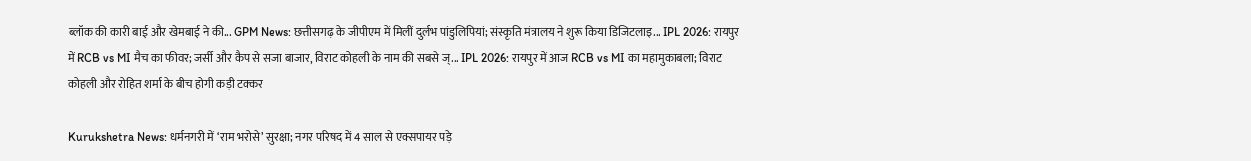ब्लॉक की कारी बाई और खेमबाई ने की... GPM News: छत्तीसगढ़ के जीपीएम में मिलीं दुर्लभ पांडुलिपियां; संस्कृति मंत्रालय ने शुरू किया डिजिटलाइ... IPL 2026: रायपुर में RCB vs MI मैच का फीवर; जर्सी और कैप से सजा बाजार, विराट कोहली के नाम की सबसे ज्... IPL 2026: रायपुर में आज RCB vs MI का महामुकाबला; विराट कोहली और रोहित शर्मा के बीच होगी कड़ी टक्कर

Kurukshetra News: धर्मनगरी में ‘राम भरोसे’ सुरक्षा; नगर परिषद में 4 साल से एक्सपायर पड़े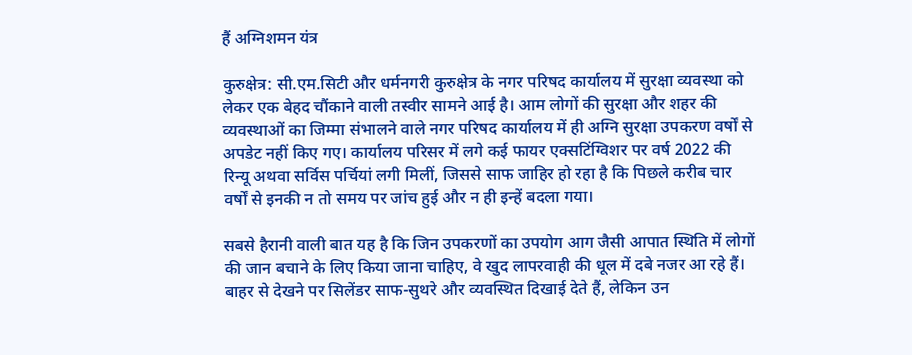हैं अग्निशमन यंत्र

कुरुक्षेत्र: सी.एम.सिटी और धर्मनगरी कुरुक्षेत्र के नगर परिषद कार्यालय में सुरक्षा व्यवस्था को लेकर एक बेहद चौंकाने वाली तस्वीर सामने आई है। आम लोगों की सुरक्षा और शहर की व्यवस्थाओं का जिम्मा संभालने वाले नगर परिषद कार्यालय में ही अग्नि सुरक्षा उपकरण वर्षों से अपडेट नहीं किए गए। कार्यालय परिसर में लगे कई फायर एक्सटिंग्विशर पर वर्ष 2022 की रिन्यू अथवा सर्विस पर्चियां लगी मिलीं, जिससे साफ जाहिर हो रहा है कि पिछले करीब चार वर्षों से इनकी न तो समय पर जांच हुई और न ही इन्हें बदला गया।

सबसे हैरानी वाली बात यह है कि जिन उपकरणों का उपयोग आग जैसी आपात स्थिति में लोगों की जान बचाने के लिए किया जाना चाहिए, वे खुद लापरवाही की धूल में दबे नजर आ रहे हैं। बाहर से देखने पर सिलेंडर साफ-सुथरे और व्यवस्थित दिखाई देते हैं, लेकिन उन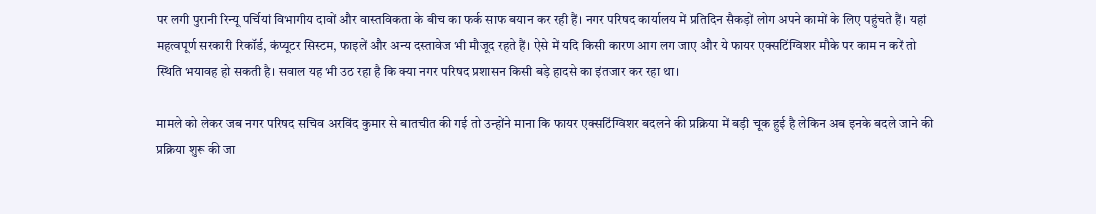पर लगी पुरानी रिन्यू पर्चियां विभागीय दावों और वास्तविकता के बीच का फर्क साफ बयान कर रही हैं। नगर परिषद कार्यालय में प्रतिदिन सैकड़ों लोग अपने कामों के लिए पहुंचते हैं। यहां महत्वपूर्ण सरकारी रिकॉर्ड, कंप्यूटर सिस्टम, फाइलें और अन्य दस्तावेज भी मौजूद रहते हैं। ऐसे में यदि किसी कारण आग लग जाए और ये फायर एक्सटिंग्विशर मौके पर काम न करें तो स्थिति भयावह हो सकती है। सवाल यह भी उठ रहा है कि क्या नगर परिषद प्रशासन किसी बड़े हादसे का इंतजार कर रहा था।

मामले को लेकर जब नगर परिषद सचिव अरविंद कुमार से बातचीत की गई तो उन्होंने माना कि फायर एक्सटिंग्विशर बदलने की प्रक्रिया में बड़ी चूक हुई है लेकिन अब इनके बदले जाने की प्रक्रिया शुरू की जा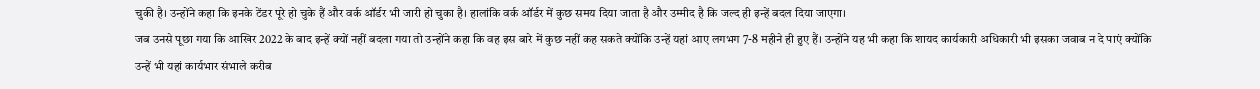चुकी है। उन्होंने कहा कि इनके टेंडर पूरे हो चुके हैं और वर्क ऑर्डर भी जारी हो चुका है। हालांकि वर्क ऑर्डर में कुछ समय दिया जाता है और उम्मीद है कि जल्द ही इन्हें बदल दिया जाएगा।
जब उनसे पूछा गया कि आखिर 2022 के बाद इन्हें क्यों नहीं बदला गया तो उन्होंने कहा कि वह इस बारे में कुछ नहीं कह सकते क्योंकि उन्हें यहां आए लगभग 7-8 महीने ही हुए हैं। उन्होंने यह भी कहा कि शायद कार्यकारी अधिकारी भी इसका जवाब न दे पाएं क्योंकि उन्हें भी यहां कार्यभार संभाले करीब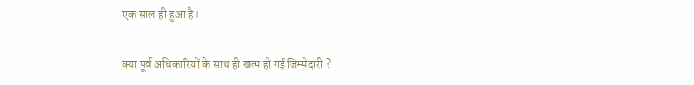एक साल ही हुआ है।

क्या पूर्व अधिकारियों के साथ ही खत्म हो गई जिम्मेदारी ?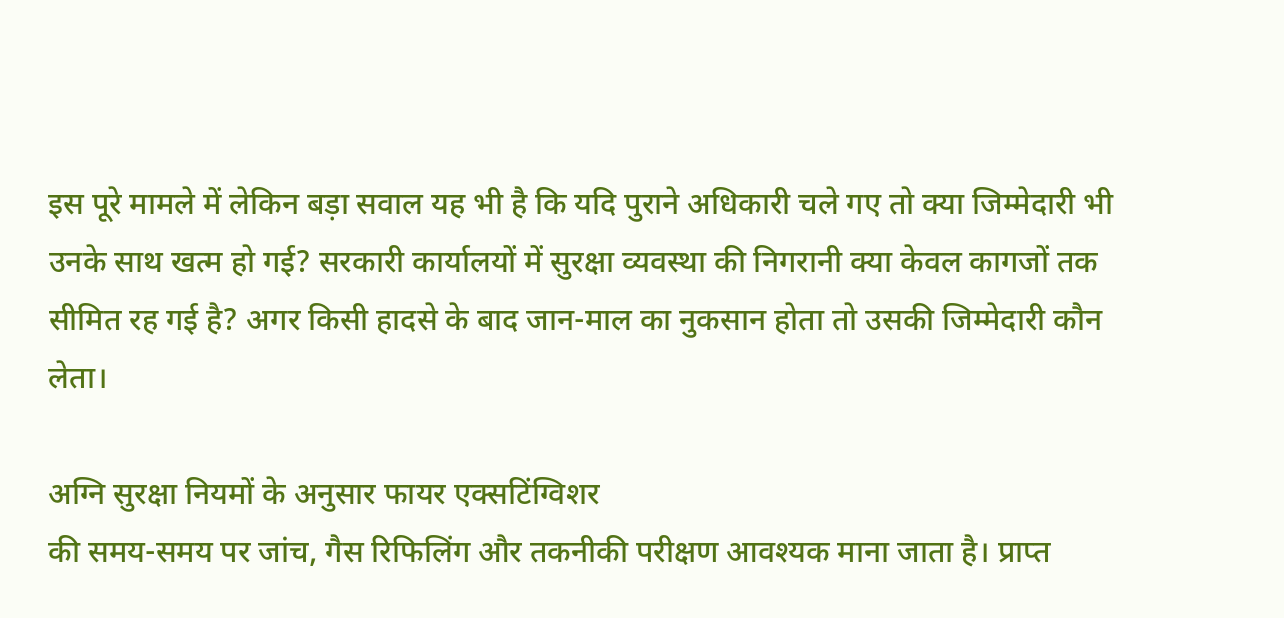इस पूरे मामले में लेकिन बड़ा सवाल यह भी है कि यदि पुराने अधिकारी चले गए तो क्या जिम्मेदारी भी उनके साथ खत्म हो गई? सरकारी कार्यालयों में सुरक्षा व्यवस्था की निगरानी क्या केवल कागजों तक सीमित रह गई है? अगर किसी हादसे के बाद जान-माल का नुकसान होता तो उसकी जिम्मेदारी कौन लेता।

अग्नि सुरक्षा नियमों के अनुसार फायर एक्सटिंग्विशर
की समय-समय पर जांच, गैस रिफिलिंग और तकनीकी परीक्षण आवश्यक माना जाता है। प्राप्त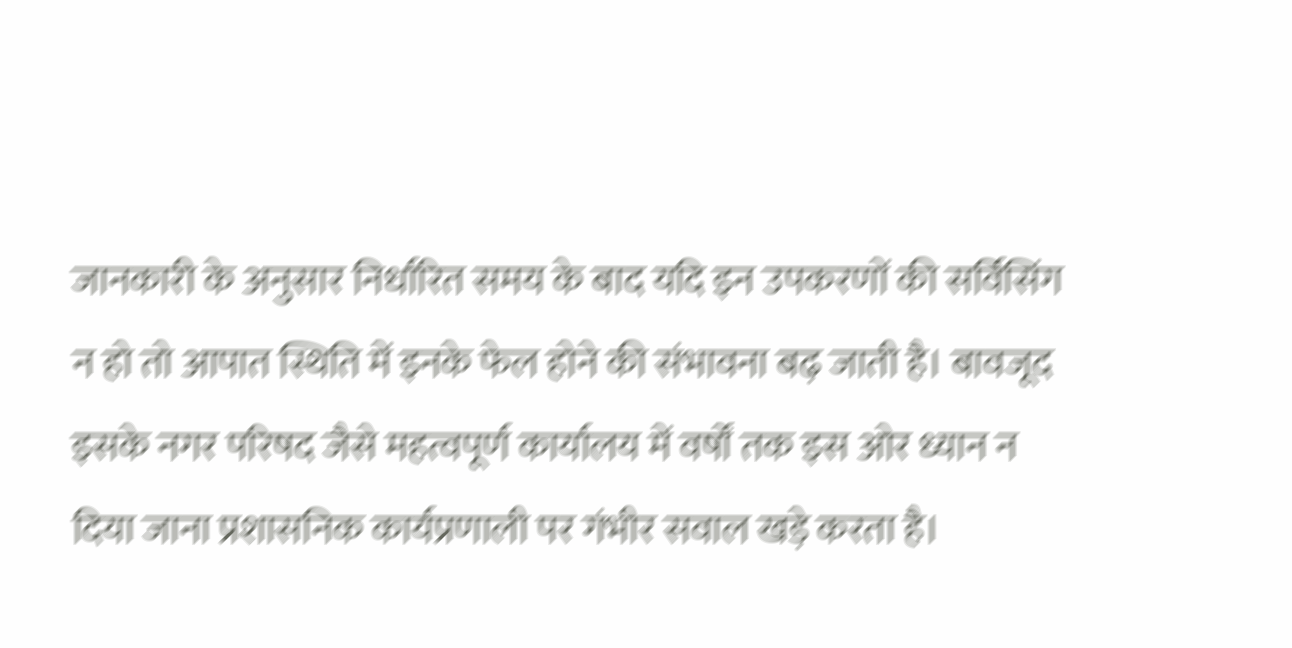जानकारी के अनुसार निर्धारित समय के बाद यदि इन उपकरणों की सर्विसिंग न हो तो आपात स्थिति में इनके फेल होने की संभावना बढ़ जाती है। बावजूद इसके नगर परिषद जैसे महत्वपूर्ण कार्यालय में वर्षों तक इस ओर ध्यान न दिया जाना प्रशासनिक कार्यप्रणाली पर गंभीर सवाल खड़े करता है।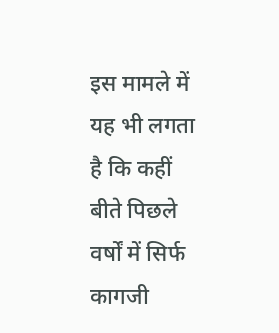इस मामले में यह भी लगता है कि कहीं बीते पिछले वर्षों में सिर्फ कागजी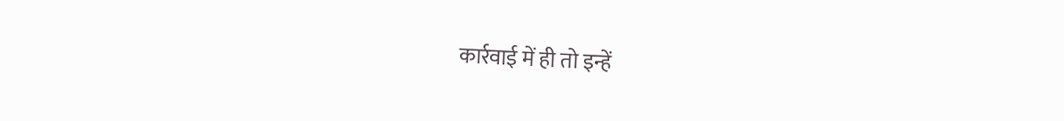कार्रवाई में ही तो इन्हें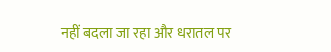नहीं बदला जा रहा और धरातल पर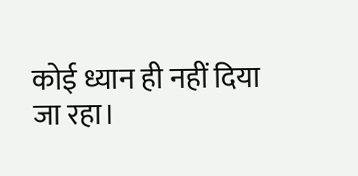कोई ध्यान ही नहीं दिया जा रहा।